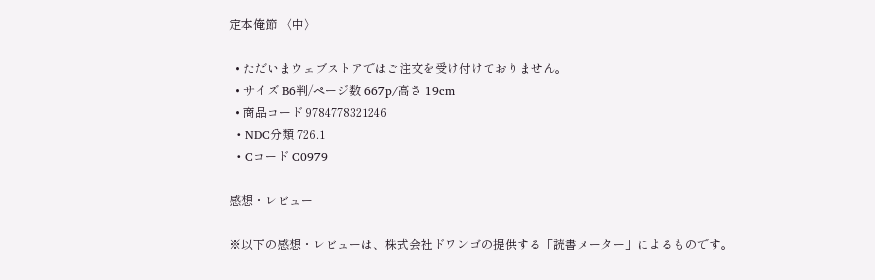定本俺節 〈中〉

  • ただいまウェブストアではご注文を受け付けておりません。
  • サイズ B6判/ページ数 667p/高さ 19cm
  • 商品コード 9784778321246
  • NDC分類 726.1
  • Cコード C0979

感想・レビュー

※以下の感想・レビューは、株式会社ドワンゴの提供する「読書メーター」によるものです。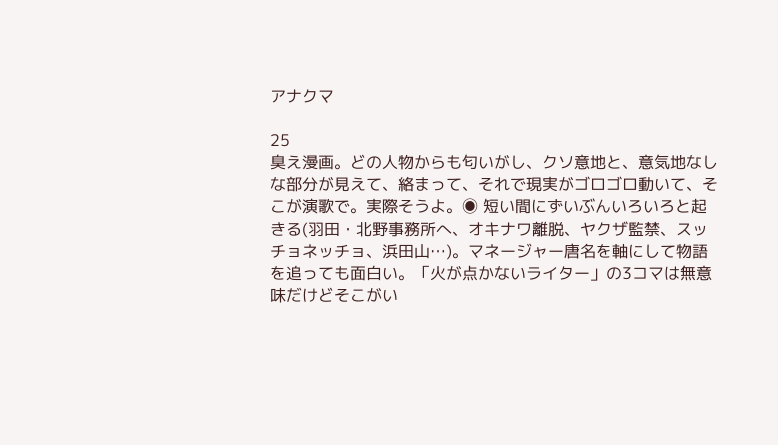アナクマ

25
臭え漫画。どの人物からも匂いがし、クソ意地と、意気地なしな部分が見えて、絡まって、それで現実がゴロゴロ動いて、そこが演歌で。実際そうよ。◉ 短い間にずいぶんいろいろと起きる(羽田・北野事務所へ、オキナワ離脱、ヤクザ監禁、スッチョネッチョ、浜田山…)。マネージャー唐名を軸にして物語を追っても面白い。「火が点かないライター」の3コマは無意味だけどそこがい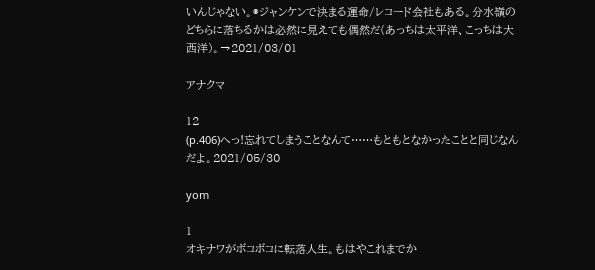いんじゃない。◉ジャンケンで決まる運命/レコード会社もある。分水嶺のどちらに落ちるかは必然に見えても偶然だ(あっちは太平洋、こっちは大西洋)。→2021/03/01

アナクマ

12
(p.406)へっ!忘れてしまうことなんて……もともとなかったことと同じなんだよ。2021/05/30

yom

1
オキナワがボコボコに転落人生。もはやこれまでか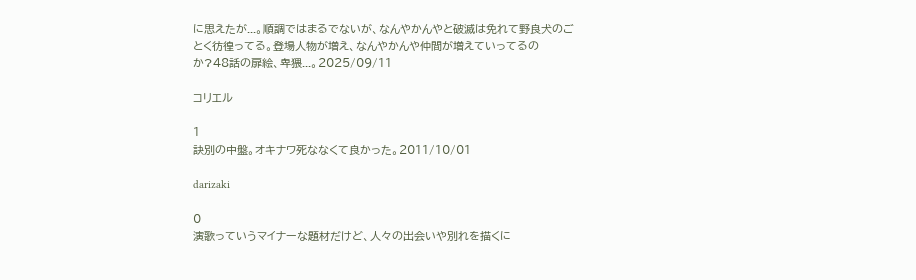に思えたが...。順調ではまるでないが、なんやかんやと破滅は免れて野良犬のごとく彷徨ってる。登場人物が増え、なんやかんや仲間が増えていってるのか?48話の扉絵、卑猥...。2025/09/11

コリエル

1
訣別の中盤。オキナワ死ななくて良かった。2011/10/01

darizaki

0
演歌っていうマイナーな題材だけど、人々の出会いや別れを描くに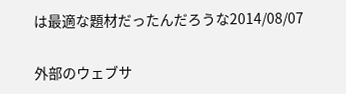は最適な題材だったんだろうな2014/08/07

外部のウェブサ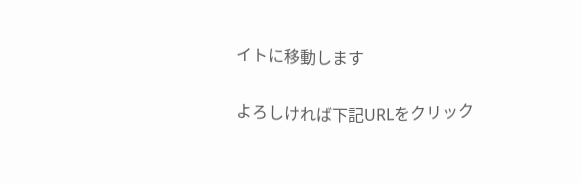イトに移動します

よろしければ下記URLをクリック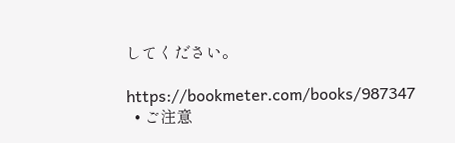してください。

https://bookmeter.com/books/987347
  • ご注意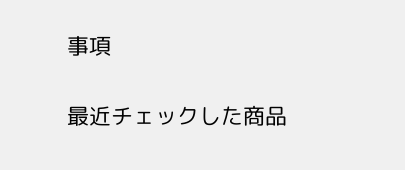事項

最近チェックした商品